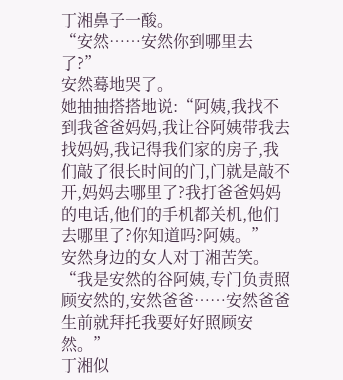丁湘鼻子一酸。
“安然……安然你到哪里去了?”
安然蓦地哭了。
她抽抽搭搭地说:“阿姨,我找不到我爸爸妈妈,我让谷阿姨带我去找妈妈,我记得我们家的房子,我们敲了很长时间的门,门就是敲不开,妈妈去哪里了?我打爸爸妈妈的电话,他们的手机都关机,他们去哪里了?你知道吗?阿姨。”
安然身边的女人对丁湘苦笑。
“我是安然的谷阿姨,专门负责照顾安然的,安然爸爸……安然爸爸生前就拜托我要好好照顾安然。”
丁湘似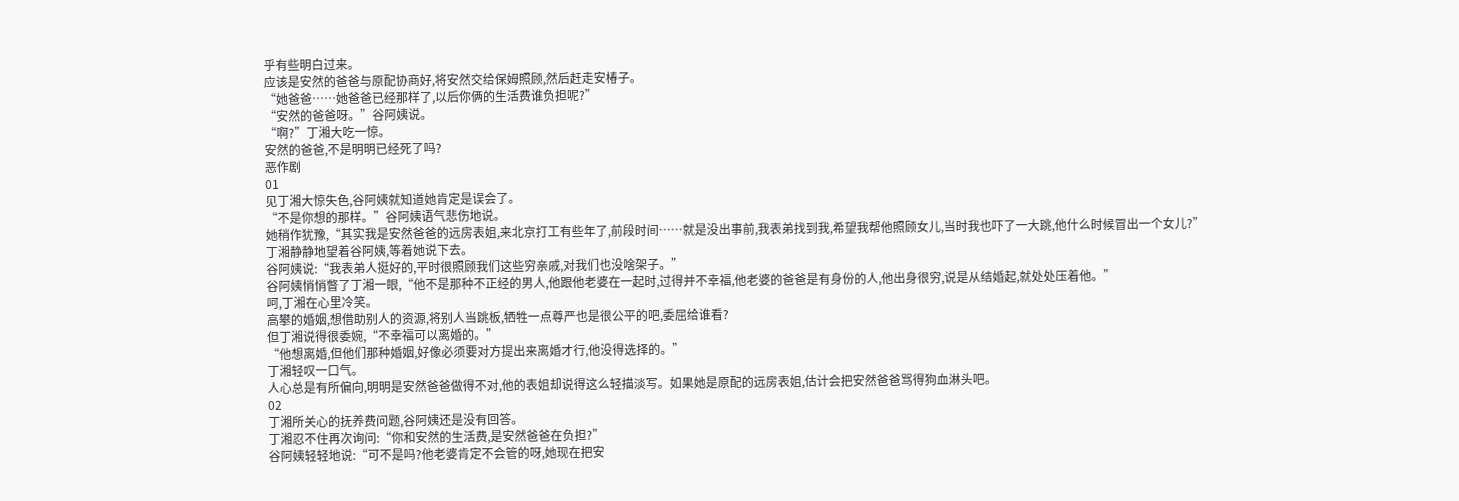乎有些明白过来。
应该是安然的爸爸与原配协商好,将安然交给保姆照顾,然后赶走安椿子。
“她爸爸……她爸爸已经那样了,以后你俩的生活费谁负担呢?”
“安然的爸爸呀。”谷阿姨说。
“啊?”丁湘大吃一惊。
安然的爸爸,不是明明已经死了吗?
恶作剧
01
见丁湘大惊失色,谷阿姨就知道她肯定是误会了。
“不是你想的那样。”谷阿姨语气悲伤地说。
她稍作犹豫,“其实我是安然爸爸的远房表姐,来北京打工有些年了,前段时间……就是没出事前,我表弟找到我,希望我帮他照顾女儿,当时我也吓了一大跳,他什么时候冒出一个女儿?”
丁湘静静地望着谷阿姨,等着她说下去。
谷阿姨说:“我表弟人挺好的,平时很照顾我们这些穷亲戚,对我们也没啥架子。”
谷阿姨悄悄瞥了丁湘一眼,“他不是那种不正经的男人,他跟他老婆在一起时,过得并不幸福,他老婆的爸爸是有身份的人,他出身很穷,说是从结婚起,就处处压着他。”
呵,丁湘在心里冷笑。
高攀的婚姻,想借助别人的资源,将别人当跳板,牺牲一点尊严也是很公平的吧,委屈给谁看?
但丁湘说得很委婉,“不幸福可以离婚的。”
“他想离婚,但他们那种婚姻,好像必须要对方提出来离婚才行,他没得选择的。”
丁湘轻叹一口气。
人心总是有所偏向,明明是安然爸爸做得不对,他的表姐却说得这么轻描淡写。如果她是原配的远房表姐,估计会把安然爸爸骂得狗血淋头吧。
02
丁湘所关心的抚养费问题,谷阿姨还是没有回答。
丁湘忍不住再次询问:“你和安然的生活费,是安然爸爸在负担?”
谷阿姨轻轻地说:“可不是吗?他老婆肯定不会管的呀,她现在把安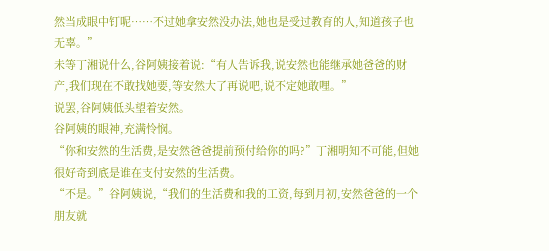然当成眼中钉呢……不过她拿安然没办法,她也是受过教育的人,知道孩子也无辜。”
未等丁湘说什么,谷阿姨接着说:“有人告诉我,说安然也能继承她爸爸的财产,我们现在不敢找她要,等安然大了再说吧,说不定她敢哩。”
说罢,谷阿姨低头望着安然。
谷阿姨的眼神,充满怜悯。
“你和安然的生活费,是安然爸爸提前预付给你的吗?”丁湘明知不可能,但她很好奇到底是谁在支付安然的生活费。
“不是。”谷阿姨说,“我们的生活费和我的工资,每到月初,安然爸爸的一个朋友就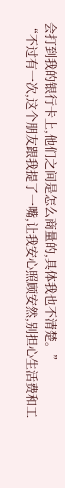会打到我的银行卡上,他们之间是怎么商量的,具体我也不清楚。”
“不过有一次,这个朋友跟我提了一嘴,让我安心照顾安然,别担心生活费和工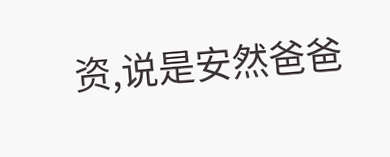资,说是安然爸爸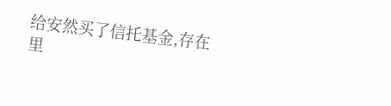给安然买了信托基金,存在里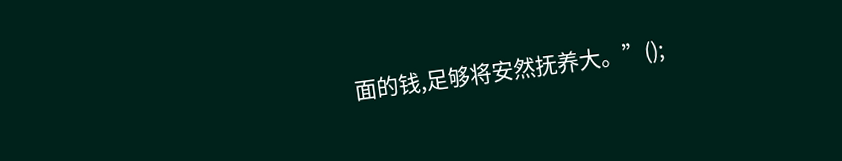面的钱,足够将安然抚养大。”();